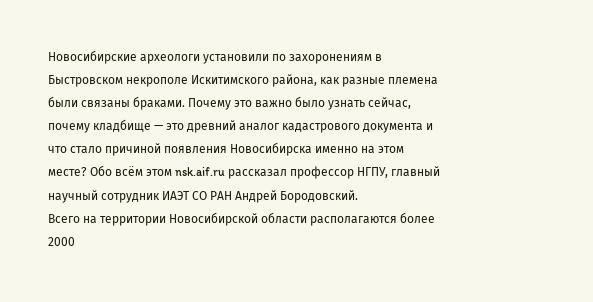Новосибирские археологи установили по захоронениям в Быстровском некрополе Искитимского района, как разные племена были связаны браками. Почему это важно было узнать сейчас, почему кладбище — это древний аналог кадастрового документа и что стало причиной появления Новосибирска именно на этом месте? Обо всём этом nsk.aif.ru рассказал профессор НГПУ, главный научный сотрудник ИАЭТ СО РАН Андрей Бородовский.
Всего на территории Новосибирской области располагаются более 2000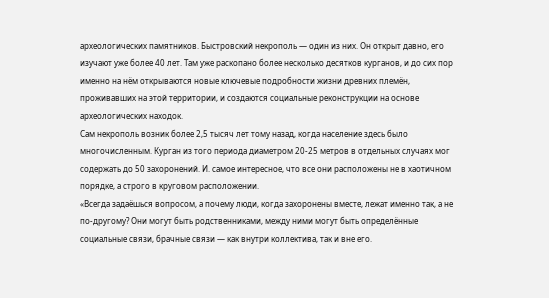археологических памятников. Быстровский некрополь — один из них. Он открыт давно, его изучают уже более 40 лет. Там уже раскопано более несколько десятков курганов, и до сих пор именно на нём открываются новые ключевые подробности жизни древних племён, проживавших на этой территории, и создаются социальные реконструкции на основе археологических находок.
Сам некрополь возник более 2,5 тысяч лет тому назад, когда население здесь было многочисленным. Курган из того периода диаметром 20-25 метров в отдельных случаях мог содержать до 50 захоронений. И. самое интересное, что все они расположены не в хаотичном порядке, а строго в круговом расположении.
«Всегда задаёшься вопросом, а почему люди, когда захоронены вместе, лежат именно так, а не по-другому? Они могут быть родственниками, между ними могут быть определённые социальные связи, брачные связи — как внутри коллектива, так и вне его.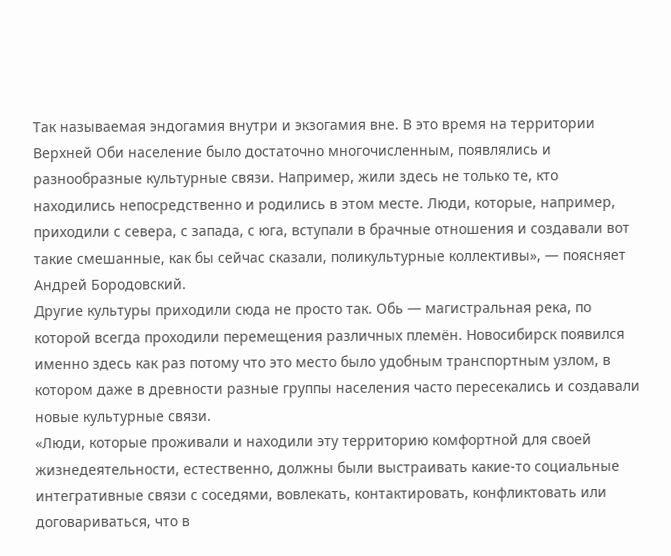Так называемая эндогамия внутри и экзогамия вне. В это время на территории Верхней Оби население было достаточно многочисленным, появлялись и разнообразные культурные связи. Например, жили здесь не только те, кто находились непосредственно и родились в этом месте. Люди, которые, например, приходили с севера, с запада, с юга, вступали в брачные отношения и создавали вот такие смешанные, как бы сейчас сказали, поликультурные коллективы», — поясняет Андрей Бородовский.
Другие культуры приходили сюда не просто так. Обь — магистральная река, по которой всегда проходили перемещения различных племён. Новосибирск появился именно здесь как раз потому что это место было удобным транспортным узлом, в котором даже в древности разные группы населения часто пересекались и создавали новые культурные связи.
«Люди, которые проживали и находили эту территорию комфортной для своей жизнедеятельности, естественно, должны были выстраивать какие-то социальные интегративные связи с соседями, вовлекать, контактировать, конфликтовать или договариваться, что в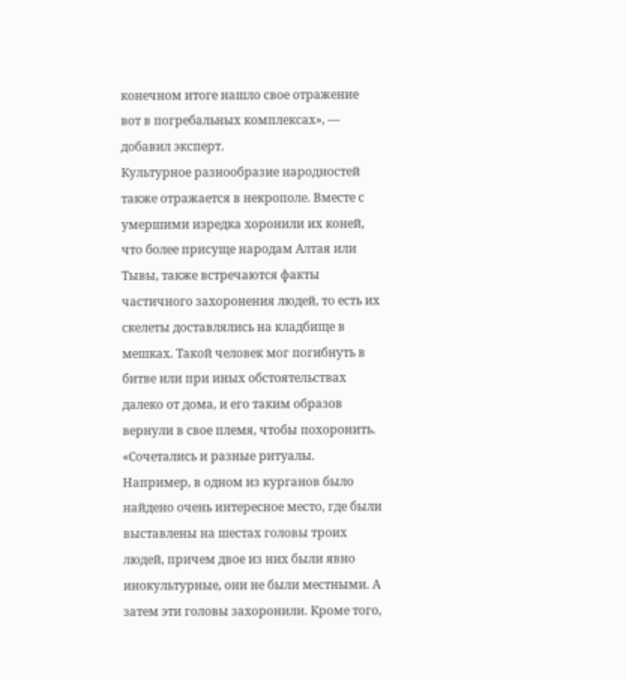конечном итоге нашло свое отражение вот в погребальных комплексах», — добавил эксперт.
Культурное разнообразие народностей также отражается в некрополе. Вместе с умершими изредка хоронили их коней, что более присуще народам Алтая или Тывы, также встречаются факты частичного захоронения людей, то есть их скелеты доставлялись на кладбище в мешках. Такой человек мог погибнуть в битве или при иных обстоятельствах далеко от дома, и его таким образов вернули в свое племя, чтобы похоронить.
«Сочетались и разные ритуалы. Например, в одном из курганов было найдено очень интересное место, где были выставлены на шестах головы троих людей, причем двое из них были явно инокультурные, они не были местными. А затем эти головы захоронили. Кроме того,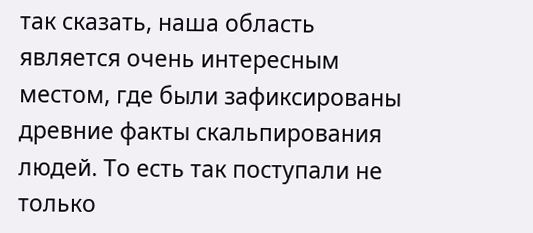так сказать, наша область является очень интересным местом, где были зафиксированы древние факты скальпирования людей. То есть так поступали не только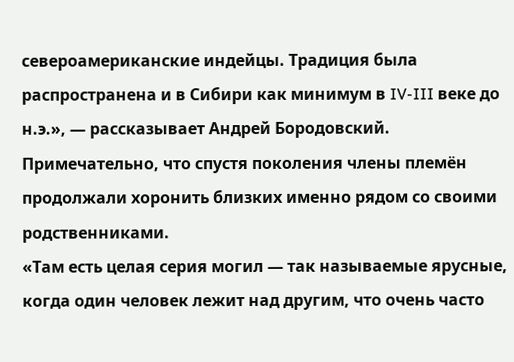североамериканские индейцы. Традиция была распространена и в Сибири как минимум в IV-III веке до н.э.», — рассказывает Андрей Бородовский.
Примечательно, что спустя поколения члены племён продолжали хоронить близких именно рядом со своими родственниками.
«Там есть целая серия могил — так называемые ярусные, когда один человек лежит над другим, что очень часто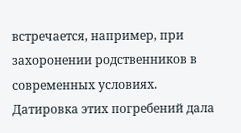встречается, например, при захоронении родственников в современных условиях. Датировка этих погребений дала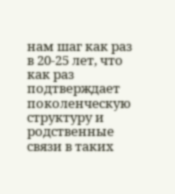нам шаг как раз в 20-25 лет, что как раз подтверждает поколенческую структуру и родственные связи в таких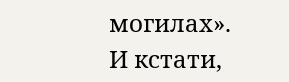могилах».
И кстати,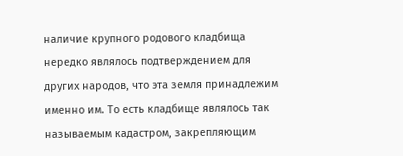наличие крупного родового кладбища нередко являлось подтверждением для других народов, что эта земля принадлежим именно им. То есть кладбище являлось так называемым кадастром, закрепляющим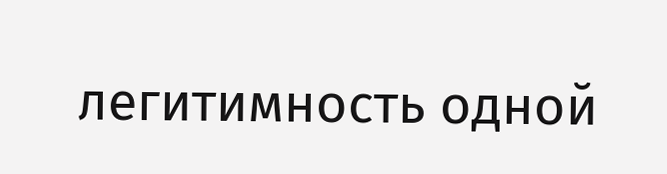легитимность одной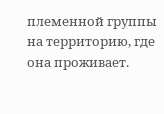племенной группы на территорию, где она проживает.